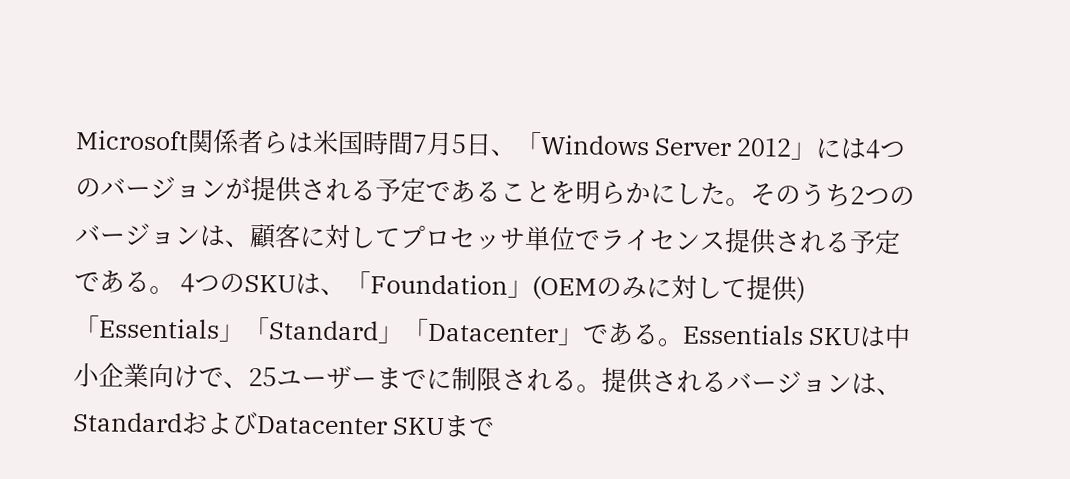Microsoft関係者らは米国時間7月5日、「Windows Server 2012」には4つのバージョンが提供される予定であることを明らかにした。そのうち2つのバージョンは、顧客に対してプロセッサ単位でライセンス提供される予定である。 4つのSKUは、「Foundation」(OEMのみに対して提供)「Essentials」「Standard」「Datacenter」である。Essentials SKUは中小企業向けで、25ユーザーまでに制限される。提供されるバージョンは、StandardおよびDatacenter SKUまで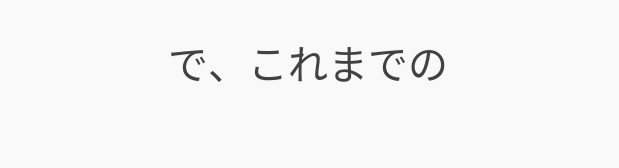で、これまでの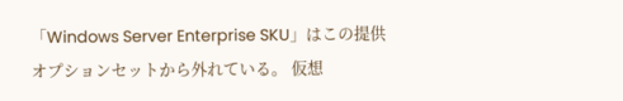「Windows Server Enterprise SKU」はこの提供オプションセットから外れている。 仮想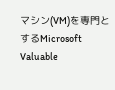マシン(VM)を専門とするMicrosoft Valuable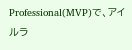Professional(MVP)で、アイルラ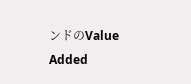ンドのValue Added